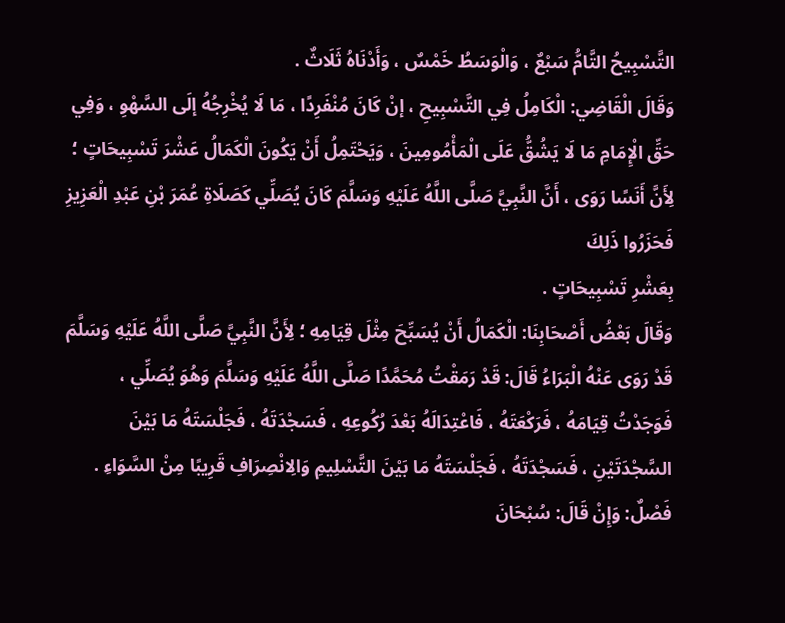التَّسْبِيحُ التَّامُّ سَبْعٌ ، وَالْوَسَطُ خَمْسٌ ، وَأَدْنَاهُ ثَلَاثٌ .
وَقَالَ الْقَاضِي: الْكَامِلُ فِي التَّسْبِيحِ ، إنْ كَانَ مُنْفَرِدًا ، مَا لَا يُخْرِجُهُ إلَى السَّهْوِ ، وَفِي حَقِّ الْإِمَامِ مَا لَا يَشُقُّ عَلَى الْمَأْمُومِينَ ، وَيَحْتَمِلُ أَنْ يَكُونَ الْكَمَالُ عَشْرَ تَسْبِيحَاتٍ ؛ لِأَنَّ أَنَسًا رَوَى ، أَنَّ النَّبِيَّ صَلَّى اللَّهُ عَلَيْهِ وَسَلَّمَ كَانَ يُصَلِّي كَصَلَاةِ عُمَرَ بْنِ عَبْدِ الْعَزِيزِ فَحَزَرُوا ذَلِكَ
بِعَشْرِ تَسْبِيحَاتٍ .
وَقَالَ بَعْضُ أَصْحَابِنَا: الْكَمَالُ أَنْ يُسَبِّحَ مِثْلَ قِيَامِهِ ؛ لِأَنَّ النَّبِيَّ صَلَّى اللَّهُ عَلَيْهِ وَسَلَّمَ قَدْ رَوَى عَنْهُ الْبَرَاءُ قَالَ: قَدْ رَمَقْتُ مُحَمَّدًا صَلَّى اللَّهُ عَلَيْهِ وَسَلَّمَ وَهُوَ يُصَلِّي ، فَوَجَدْتُ قِيَامَهُ ، فَرَكْعَتَهُ ، فَاعْتِدَالَهُ بَعْدَ رُكُوعِهِ ، فَسَجْدَتَهُ ، فَجَلْسَتَهُ مَا بَيْنَ السَّجْدَتَيْنِ ، فَسَجْدَتَهُ ، فَجَلْسَتَهُ مَا بَيْنَ التَّسْلِيمِ وَالِانْصِرَافِ قَرِيبًا مِنْ السَّوَاءِ .
فَصْلٌ: وَإِنْ قَالَ: سُبْحَانَ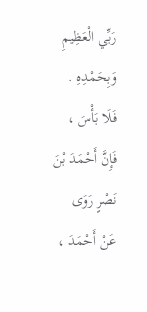رَبِّي الْعَظِيمِ وَبِحَمْدِهِ .
فَلَا بَأْسَ ، فَإِنَّ أَحْمَدَ بْنَ نَصْرٍ رَوَى عَنْ أَحْمَدَ ،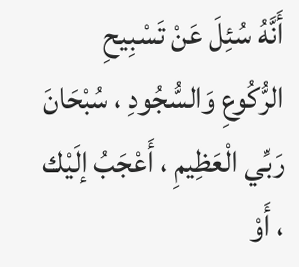أَنَّهُ سُئِلَ عَنْ تَسْبِيحِ الرُّكُوعِ وَالسُّجُودِ ، سُبْحَانَ رَبِّي الْعَظِيمِ ، أَعْجَبُ إلَيْك ، أَوْ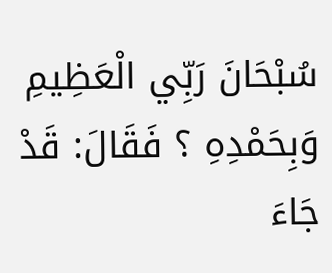سُبْحَانَ رَبِّي الْعَظِيمِ وَبِحَمْدِهِ ؟ فَقَالَ: قَدْ جَاءَ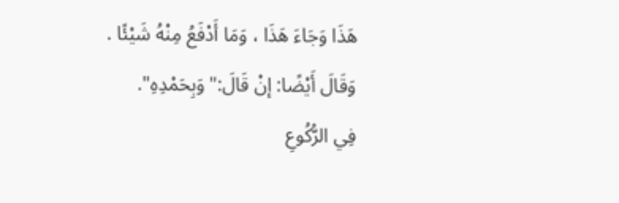هَذَا وَجَاءَ هَذَا ، وَمَا أَدْفَعُ مِنْهُ شَيْئًا .
وَقَالَ أَيْضًا: إنْ قَالَ:"وَبِحَمْدِهِ".
فِي الرُّكُوعِ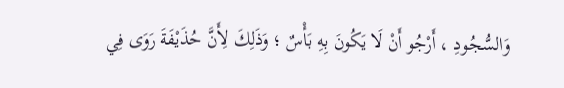وَالسُّجُودِ ، أَرْجُو أَنْ لَا يَكُونَ بِهِ بَأْسٌ ؛ وَذَلِكَ لِأَنَّ حُذَيْفَةَ رَوَى فِي